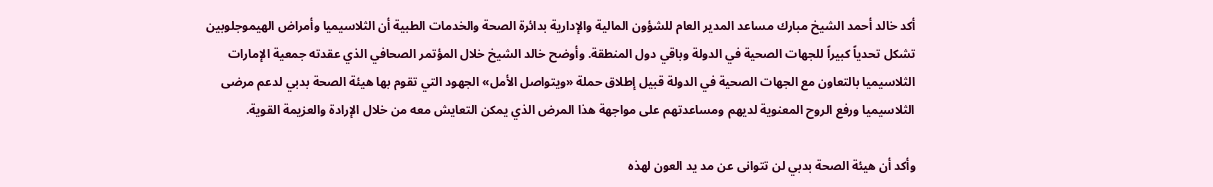أكد خالد أحمد الشيخ مبارك مساعد المدير العام للشؤون المالية والإدارية بدائرة الصحة والخدمات الطبية أن الثلاسيميا وأمراض الهيموجلوبين تشكل تحدياً كبيراً للجهات الصحية في الدولة وباقي دول المنطقة. وأوضح خالد الشيخ خلال المؤتمر الصحافي الذي عقدته جمعية الإمارات الثلاسيميا بالتعاون مع الجهات الصحية في الدولة قبيل إطلاق حملة «ويتواصل الأمل» الجهود التي تقوم بها هيئة الصحة بدبي لدعم مرضى الثلاسيميا ورفع الروح المعنوية لديهم ومساعدتهم على مواجهة هذا المرض الذي يمكن التعايش معه من خلال الإرادة والعزيمة القوية.

وأكد أن هيئة الصحة بدبي لن تتوانى عن مد يد العون لهذه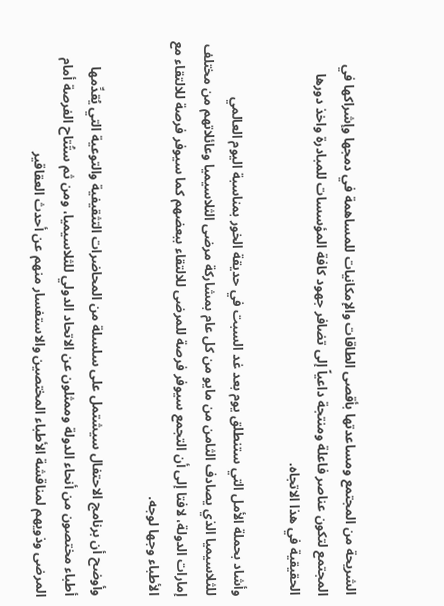الشريحة من المجتمع ومساعدتها بأقصى الطاقات والإمكانيات للمساهمة في دمجها وإشراكها في المجتمع لتكون عناصر فاعلة ومنتجة داعياً إلى تضافر جهود كافة المؤسسات للمبادرة واخذ دورها الحقيقية في هذا الاتجاه.

وأشاد بحملة الأمل التي ستنطلق يوم بعد غد السبت في حديقة الخور بمناسبة اليوم العالمي للثلاسيميا الذي يصادف الثامن من مايو من كل عام بمشاركة مرضى الثلاسيميا وعائلاتهم من مختلف إمارات الدولة، لافتا إلى أن التجمع سيوفر فرصة للمرضى للالتقاء ببعضهم كما سيوفر فرصة للالتقاء مع الأطباء وجها لوجه.

وأوضح أن برنامج الاحتفال سيشتمل على سلسلة من المحاضرات التثقيفية والتوعية التي يُقدِّمها أطباء مختصون من أنحاء الدولة وممثلون عن الاتحاد الدولي للثلاسيميا، ومن ثم ستُتاح الفرصة أمام المرضى وذويهم لمناقشة الأطباء المختصين والاستفسار منهم عن أحدث العقاقير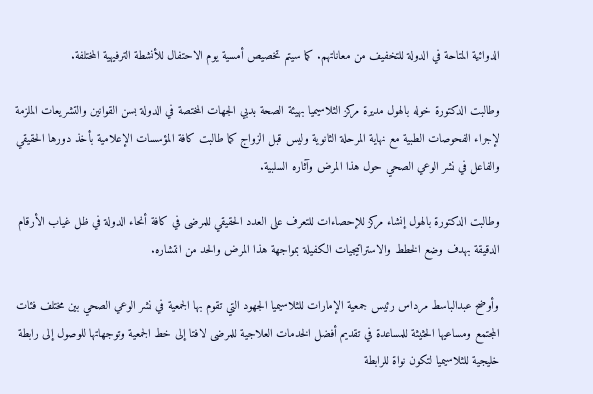الدوائية المتاحة في الدولة للتخفيف من معاناتهم. كما سيتم تخصيص أمسية يوم الاحتفال للأنشطة الترفيهية المختلفة.

وطالبت الدكتورة خوله بالهول مديرة مركز الثلاسيميا بهيئة الصحة بدبي الجهات المختصة في الدولة بسن القوانين والتشريعات الملزمة لإجراء الفحوصات الطبية مع نهاية المرحلة الثانوية وليس قبل الزواج كما طالبت كافة المؤسسات الإعلامية بأخذ دورها الحقيقي والفاعل في نشر الوعي الصحي حول هذا المرض وآثاره السلبية.

وطالبت الدكتورة بالهول إنشاء مركز للإحصاءات للتعرف على العدد الحقيقي للمرضى في كافة أنحاء الدولة في ظل غياب الأرقام الدقيقة بهدف وضع الخطط والاستراتيجيات الكفيلة بمواجهة هذا المرض والحد من انتشاره.

وأوضح عبدالباسط مرداس رئيس جمعية الإمارات للثلاسيميا الجهود التي تقوم بها الجمعية في نشر الوعي الصحي بين مختلف فئات المجتمع ومساعيها الحثيثة للمساعدة في تقديم أفضل الخدمات العلاجية للمرضى لافتا إلى خط الجمعية وتوجهاتها للوصول إلى رابطة خليجية للثلاسيميا لتكون نواة للرابطة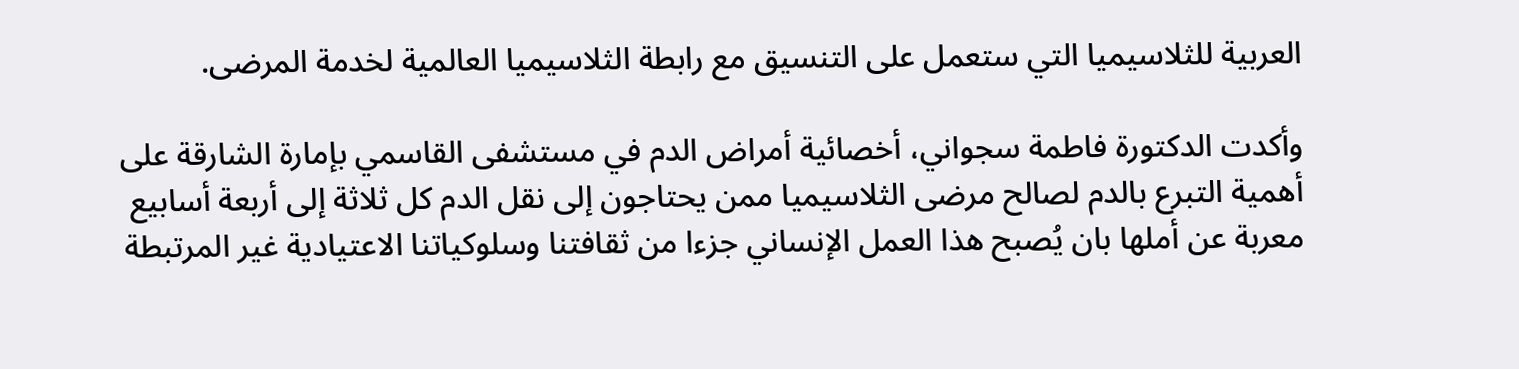العربية للثلاسيميا التي ستعمل على التنسيق مع رابطة الثلاسيميا العالمية لخدمة المرضى.

وأكدت الدكتورة فاطمة سجواني، أخصائية أمراض الدم في مستشفى القاسمي بإمارة الشارقة على أهمية التبرع بالدم لصالح مرضى الثلاسيميا ممن يحتاجون إلى نقل الدم كل ثلاثة إلى أربعة أسابيع معربة عن أملها بان يُصبح هذا العمل الإنساني جزءا من ثقافتنا وسلوكياتنا الاعتيادية غير المرتبطة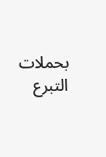بحملات التبرع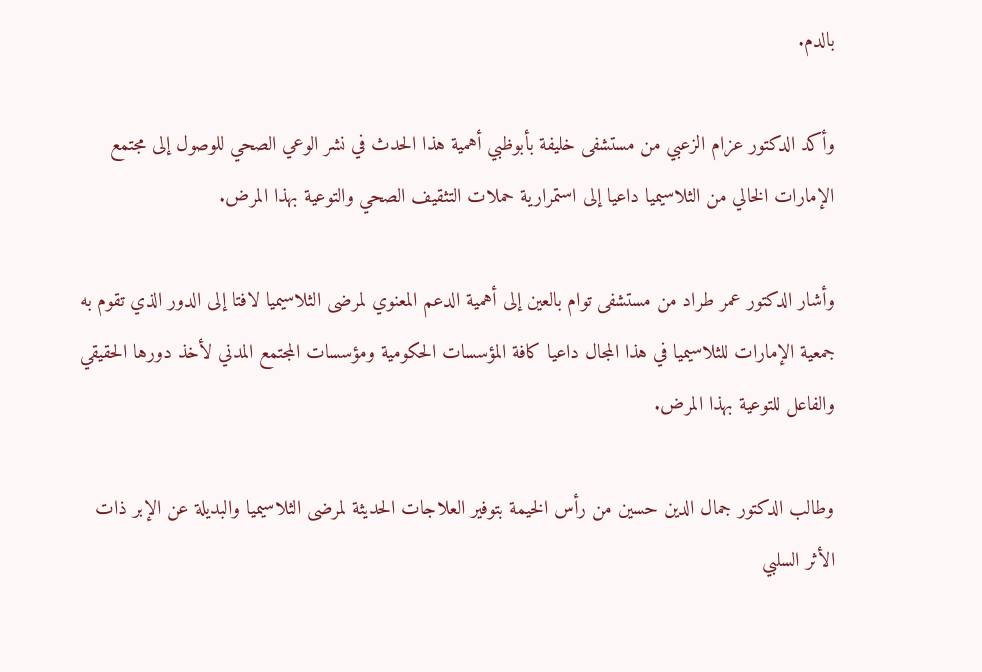بالدم.

وأكد الدكتور عزام الزعبي من مستشفى خليفة بأبوظبي أهمية هذا الحدث في نشر الوعي الصحي للوصول إلى مجتمع الإمارات الخالي من الثلاسيميا داعيا إلى استمرارية حملات التثقيف الصحي والتوعية بهذا المرض.

وأشار الدكتور عمر طراد من مستشفى توام بالعين إلى أهمية الدعم المعنوي لمرضى الثلاسيميا لافتا إلى الدور الذي تقوم به جمعية الإمارات للثلاسيميا في هذا المجال داعيا كافة المؤسسات الحكومية ومؤسسات المجتمع المدني لأخذ دورها الحقيقي والفاعل للتوعية بهذا المرض.

وطالب الدكتور جمال الدين حسين من رأس الخيمة بتوفير العلاجات الحديثة لمرضى الثلاسيميا والبديلة عن الإبر ذات الأثر السلبي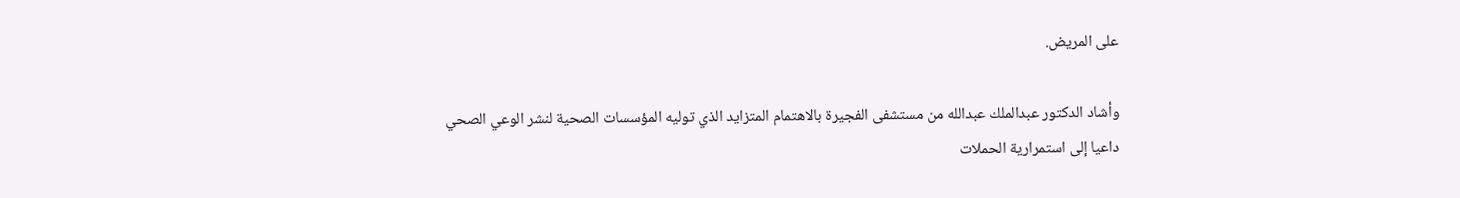على المريض.

وأشاد الدكتور عبدالملك عبدالله من مستشفى الفجيرة بالاهتمام المتزايد الذي توليه المؤسسات الصحية لنشر الوعي الصحي داعيا إلى استمرارية الحملات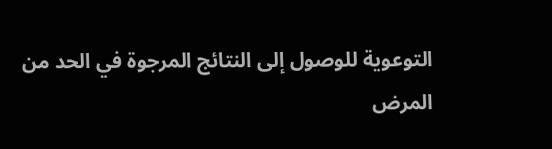التوعوية للوصول إلى النتائج المرجوة في الحد من المرض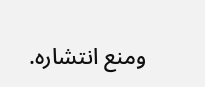ومنع انتشاره.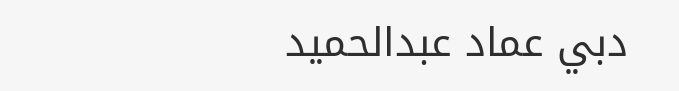دبي عماد عبدالحميد